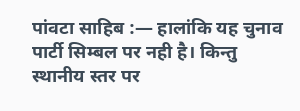पांवटा साहिब :— हालांकि यह चुनाव पार्टी सिम्बल पर नही है। किन्तु स्थानीय स्तर पर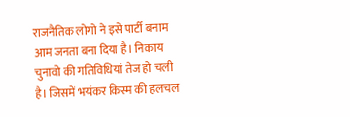राजनैतिक लोगो ने इसे पार्टी बनाम आम जनता बना दिया है। निकाय चुनावो की गतिविधियां तेज हो चली है। जिसमें भयंकर किस्म की हलचल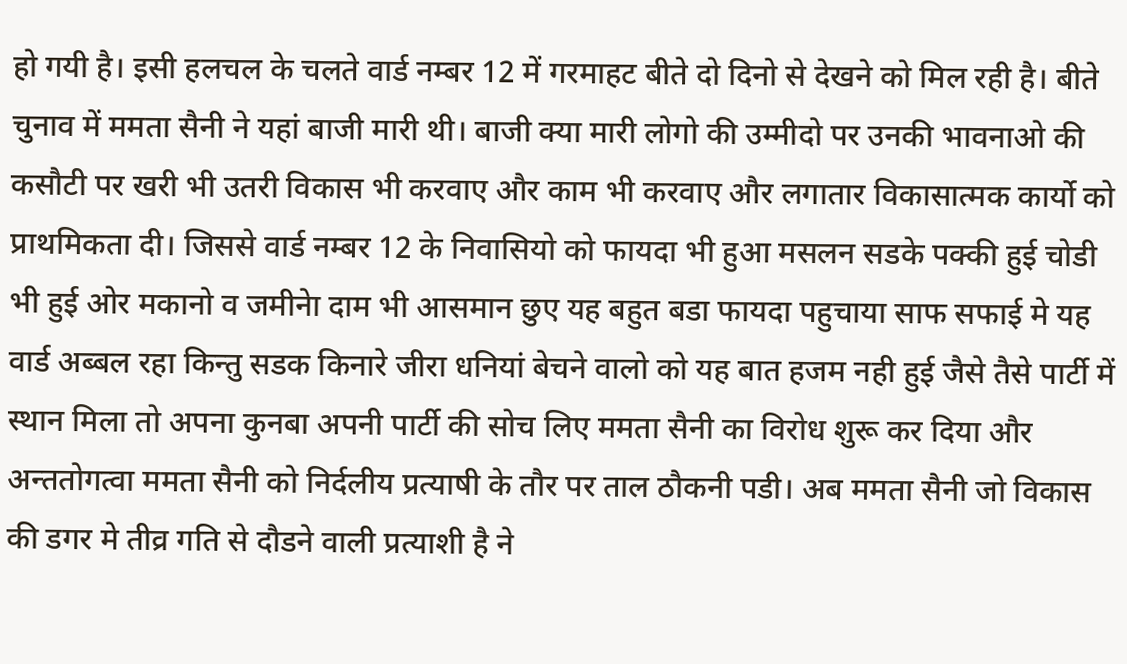हो गयी है। इसी हलचल के चलते वार्ड नम्बर 12 में गरमाहट बीते दो दिनो से देखने को मिल रही है। बीते चुनाव में ममता सैनी ने यहां बाजी मारी थी। बाजी क्या मारी लोगो की उम्मीदो पर उनकी भावनाओ की कसौटी पर खरी भी उतरी विकास भी करवाए और काम भी करवाए और लगातार विकासात्मक कार्यो को प्राथमिकता दी। जिससे वार्ड नम्बर 12 के निवासियो को फायदा भी हुआ मसलन सडके पक्की हुई चोडी भी हुई ओर मकानो व जमीनेा दाम भी आसमान छुए यह बहुत बडा फायदा पहुचाया साफ सफाई मे यह वार्ड अब्बल रहा किन्तु सडक किनारे जीरा धनियां बेचने वालो को यह बात हजम नही हुई जैसे तैसे पार्टी में स्थान मिला तो अपना कुनबा अपनी पार्टी की सोच लिए ममता सैनी का विरोध शुरू कर दिया और अन्ततोगत्वा ममता सैनी को निर्दलीय प्रत्याषी के तौर पर ताल ठौकनी पडी। अब ममता सैनी जो विकास की डगर मे तीव्र गति से दौडने वाली प्रत्याशी है ने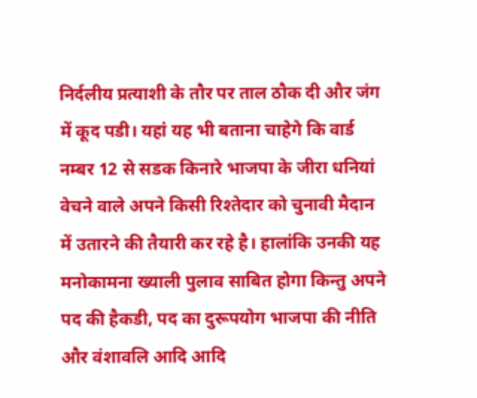निर्दलीय प्रत्याशी के तौर पर ताल ठौक दी और जंग में कूद पडी। यहां यह भी बताना चाहेगे कि वार्ड नम्बर 12 से सडक किनारे भाजपा के जीरा धनियां वेचने वाले अपने किसी रिश्तेदार को चुनावी मैदान में उतारने की तैयारी कर रहे है। हालांकि उनकी यह मनोकामना ख्याली पुलाव साबित होगा किन्तु अपने पद की हैकडी, पद का दुरूपयोग भाजपा की नीति और वंशावलि आदि आदि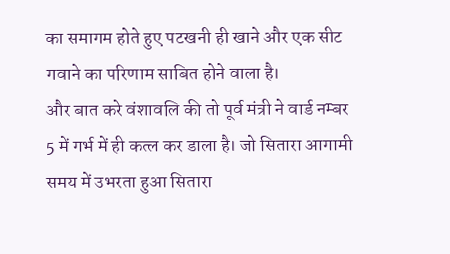का समागम होते हुए पटखनी ही खाने और एक सीट गवाने का परिणाम साबित होने वाला है।
और बात करे वंशावलि की तो पूर्व मंत्री ने वार्ड नम्बर 5 में गर्भ में ही कत्ल कर डाला है। जो सितारा आगामी समय में उभरता हुआ सितारा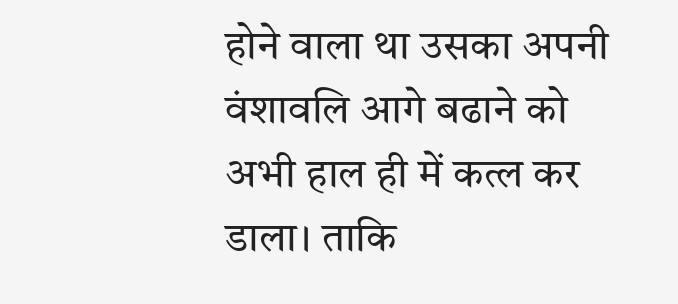होने वाला था उसका अपनी वंशावलि आगे बढाने को अभी हाल ही में कत्ल कर डाला। ताकि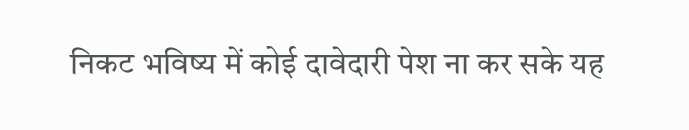निकट भविष्य में कोई दावेदारी पेश ना कर सके यह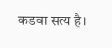कडवा सत्य है।